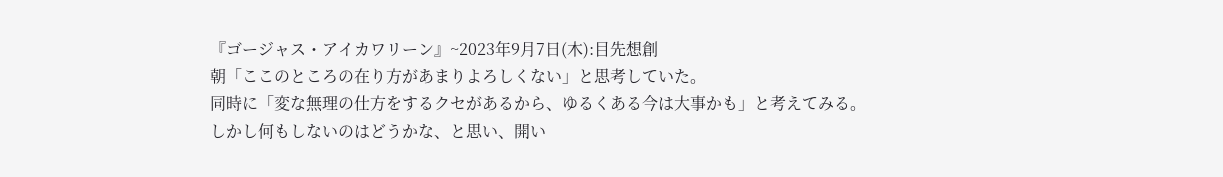『ゴージャス・アイカワリーン』~2023年9月7日(木):目先想創
朝「ここのところの在り方があまりよろしくない」と思考していた。
同時に「変な無理の仕方をするクセがあるから、ゆるくある今は大事かも」と考えてみる。
しかし何もしないのはどうかな、と思い、開い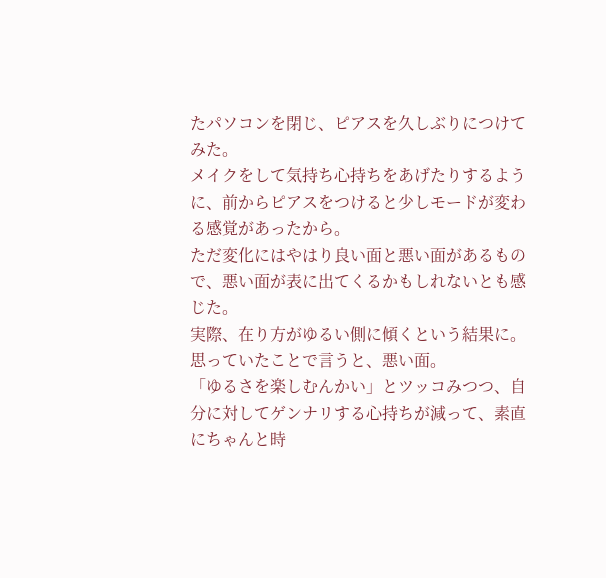たパソコンを閉じ、ピアスを久しぶりにつけてみた。
メイクをして気持ち心持ちをあげたりするように、前からピアスをつけると少しモードが変わる感覚があったから。
ただ変化にはやはり良い面と悪い面があるもので、悪い面が表に出てくるかもしれないとも感じた。
実際、在り方がゆるい側に傾くという結果に。
思っていたことで言うと、悪い面。
「ゆるさを楽しむんかい」とツッコみつつ、自分に対してゲンナリする心持ちが減って、素直にちゃんと時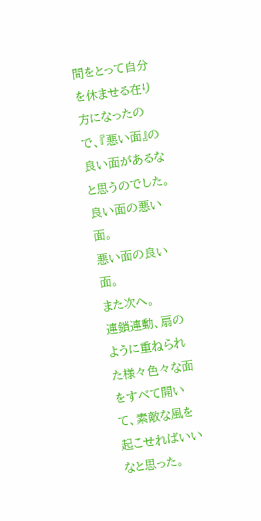間をとって自分を休ませる在り方になったので、『悪い面』の良い面があるなと思うのでした。
良い面の悪い面。
悪い面の良い面。
また次へ。
連鎖連動、扇のように重ねられた様々色々な面をすべて開いて、素敵な風を起こせればいいなと思った。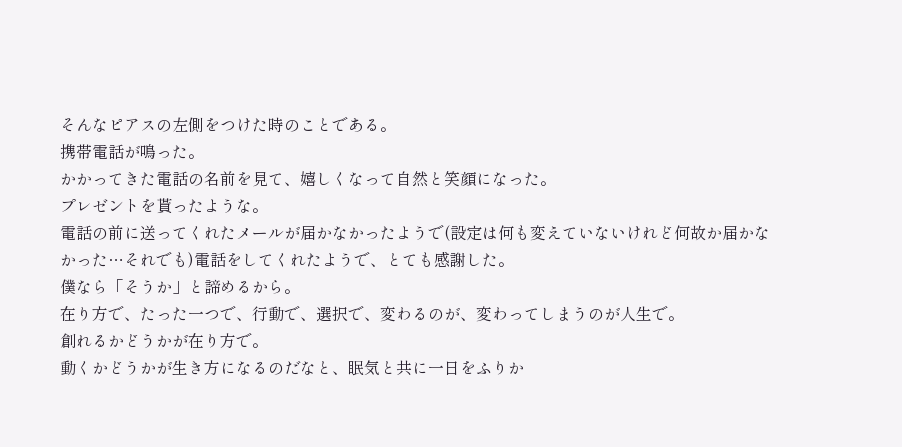そんなピアスの左側をつけた時のことである。
携帯電話が鳴った。
かかってきた電話の名前を見て、嬉しくなって自然と笑顔になった。
プレゼントを貰ったような。
電話の前に送ってくれたメールが届かなかったようで(設定は何も変えていないけれど何故か届かなかった…それでも)電話をしてくれたようで、とても感謝した。
僕なら「そうか」と諦めるから。
在り方で、たった一つで、行動で、選択で、変わるのが、変わってしまうのが人生で。
創れるかどうかが在り方で。
動くかどうかが生き方になるのだなと、眠気と共に一日をふりか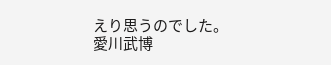えり思うのでした。
愛川武博